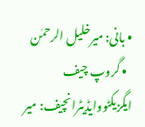• بانی: میرخلیل الرحمٰن
  • گروپ چیف ایگزیکٹووایڈیٹرانچیف: میر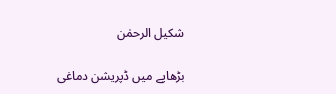شکیل الرحمٰن

بڑھاپے میں ڈپریشن دماغی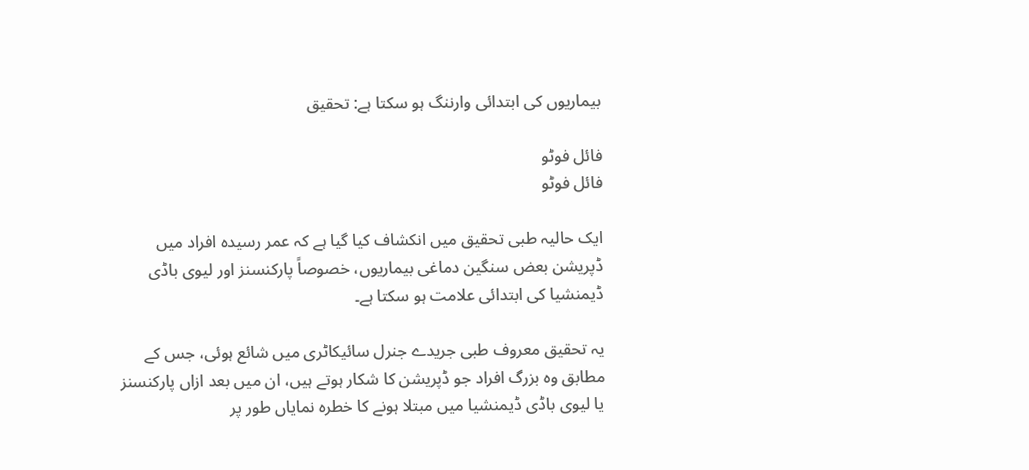بیماریوں کی ابتدائی وارننگ ہو سکتا ہے: تحقیق

فائل فوٹو
فائل فوٹو

ایک حالیہ طبی تحقیق میں انکشاف کیا گیا ہے کہ عمر رسیدہ افراد میں ڈپریشن بعض سنگین دماغی بیماریوں، خصوصاً پارکنسنز اور لیوی باڈی ڈیمنشیا کی ابتدائی علامت ہو سکتا ہے۔

یہ تحقیق معروف طبی جریدے جنرل سائیکاٹری میں شائع ہوئی، جس کے مطابق وہ بزرگ افراد جو ڈپریشن کا شکار ہوتے ہیں، ان میں بعد ازاں پارکنسنز یا لیوی باڈی ڈیمنشیا میں مبتلا ہونے کا خطرہ نمایاں طور پر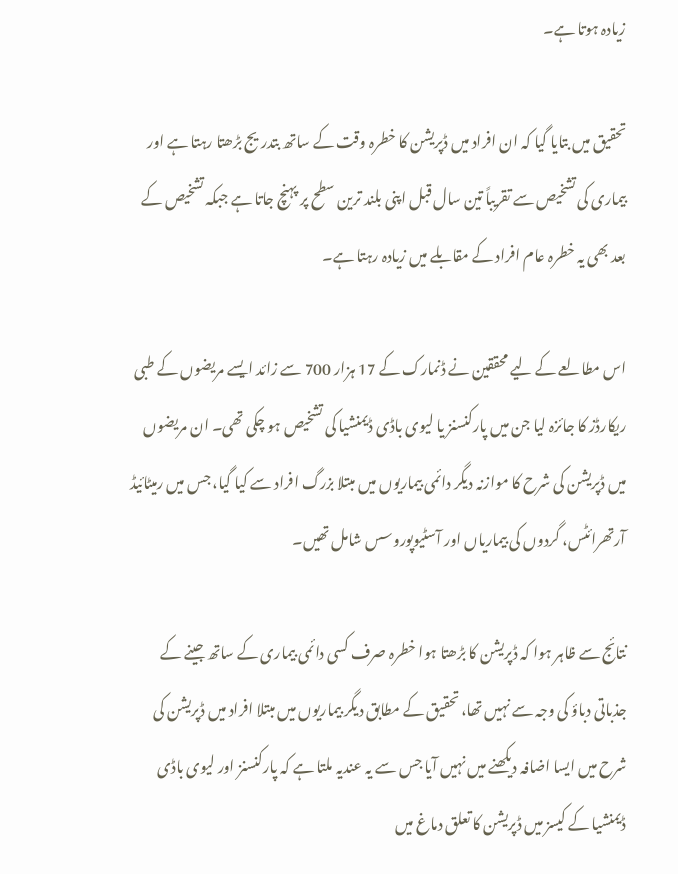زیادہ ہوتا ہے۔

تحقیق میں بتایا گیا کہ ان افراد میں ڈپریشن کا خطرہ وقت کے ساتھ بتدریج بڑھتا رہتا ہے اور بیماری کی تشخیص سے تقریباً تین سال قبل اپنی بلند ترین سطح پر پہنچ جاتا ہے جبکہ تشخیص کے بعد بھی یہ خطرہ عام افراد کے مقابلے میں زیادہ رہتا ہے۔

اس مطالعے کے لیے محققین نے ڈنمارک کے 17 ہزار 700 سے زائد ایسے مریضوں کے طبی ریکارڈز کا جائزہ لیا جن میں پارکنسنز یا لیوی باڈی ڈیمنشیا کی تشخیص ہو چکی تھی۔ ان مریضوں میں ڈپریشن کی شرح کا موازنہ دیگر دائمی بیماریوں میں مبتلا بزرگ افراد سے کیا گیا، جس میں رمیٹائیڈ آرتھرائٹس، گردوں کی بیماریاں اور آسٹیوپوروسس شامل تھیں۔

نتائج سے ظاہر ہوا کہ ڈپریشن کا بڑھتا ہوا خطرہ صرف کسی دائمی بیماری کے ساتھ جینے کے جذباتی دباؤ کی وجہ سے نہیں تھا، تحقیق کے مطابق دیگر بیماریوں میں مبتلا افراد میں ڈپریشن کی شرح میں ایسا اضافہ دیکھنے میں نہیں آیا جس سے یہ عندیہ ملتا ہے کہ پارکنسنز اور لیوی باڈی ڈیمنشیا کے کیسز میں ڈپریشن کا تعلق دماغ میں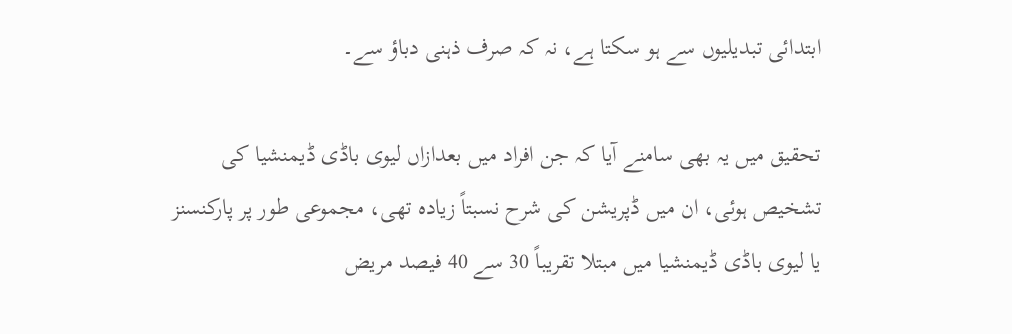ابتدائی تبدیلیوں سے ہو سکتا ہے، نہ کہ صرف ذہنی دباؤ سے۔

تحقیق میں یہ بھی سامنے آیا کہ جن افراد میں بعدازاں لیوی باڈی ڈیمنشیا کی تشخیص ہوئی، ان میں ڈپریشن کی شرح نسبتاً زیادہ تھی، مجموعی طور پر پارکنسنز یا لیوی باڈی ڈیمنشیا میں مبتلا تقریباً 30 سے 40 فیصد مریض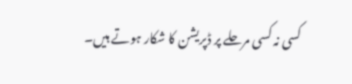کسی نہ کسی مرحلے پر ڈپریشن کا شکار ہوتے ہیں۔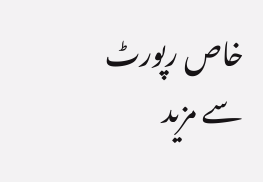خاص رپورٹ سے مزید